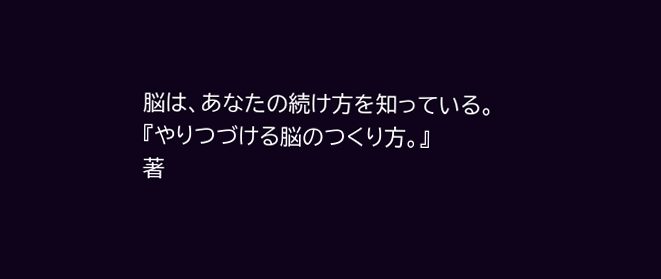脳は、あなたの続け方を知っている。
『やりつづける脳のつくり方。』
著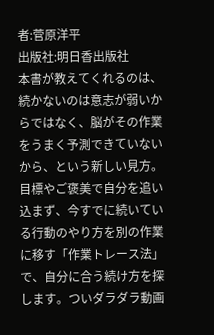者:菅原洋平
出版社:明日香出版社
本書が教えてくれるのは、続かないのは意志が弱いからではなく、脳がその作業をうまく予測できていないから、という新しい見方。
目標やご褒美で自分を追い込まず、今すでに続いている行動のやり方を別の作業に移す「作業トレース法」で、自分に合う続け方を探します。ついダラダラ動画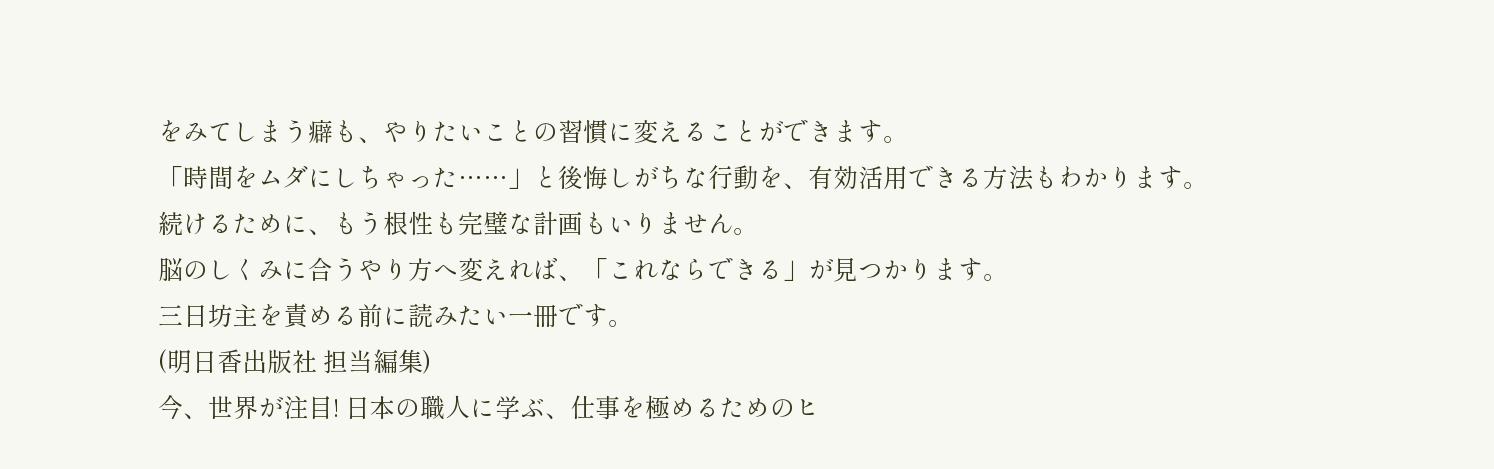をみてしまう癖も、やりたいことの習慣に変えることができます。
「時間をムダにしちゃった……」と後悔しがちな行動を、有効活用できる方法もわかります。
続けるために、もう根性も完璧な計画もいりません。
脳のしくみに合うやり方へ変えれば、「これならできる」が見つかります。
三日坊主を責める前に読みたい一冊です。
(明日香出版社 担当編集)
今、世界が注目! 日本の職人に学ぶ、仕事を極めるためのヒ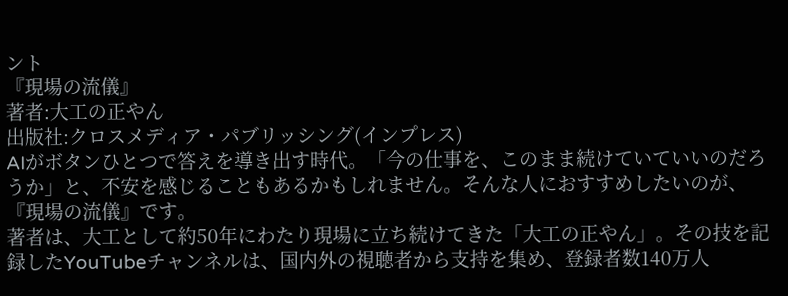ント
『現場の流儀』
著者:大工の正やん
出版社:クロスメディア・パブリッシング(インプレス)
AIがボタンひとつで答えを導き出す時代。「今の仕事を、このまま続けていていいのだろうか」と、不安を感じることもあるかもしれません。そんな人におすすめしたいのが、『現場の流儀』です。
著者は、大工として約50年にわたり現場に立ち続けてきた「大工の正やん」。その技を記録したYouTubeチャンネルは、国内外の視聴者から支持を集め、登録者数140万人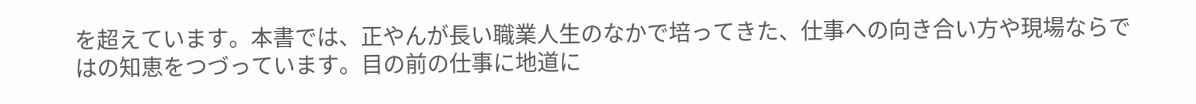を超えています。本書では、正やんが長い職業人生のなかで培ってきた、仕事への向き合い方や現場ならではの知恵をつづっています。目の前の仕事に地道に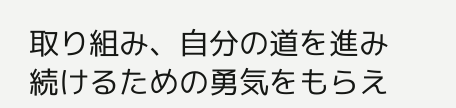取り組み、自分の道を進み続けるための勇気をもらえ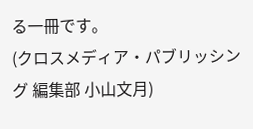る一冊です。
(クロスメディア・パブリッシング 編集部 小山文月)